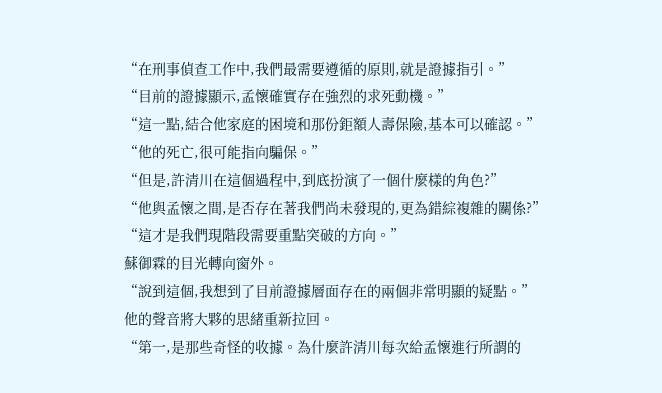“在刑事偵查工作中,我們最需要遵循的原則,就是證據指引。”
“目前的證據顯示,孟懷確實存在強烈的求死動機。”
“這一點,結合他家庭的困境和那份鉅額人壽保險,基本可以確認。”
“他的死亡,很可能指向騙保。”
“但是,許清川在這個過程中,到底扮演了一個什麼樣的角色?”
“他與孟懷之間,是否存在著我們尚未發現的,更為錯綜複雜的關係?”
“這才是我們現階段需要重點突破的方向。”
蘇御霖的目光轉向窗外。
“說到這個,我想到了目前證據層面存在的兩個非常明顯的疑點。”
他的聲音將大夥的思緒重新拉回。
“第一,是那些奇怪的收據。為什麼許清川每次給孟懷進行所謂的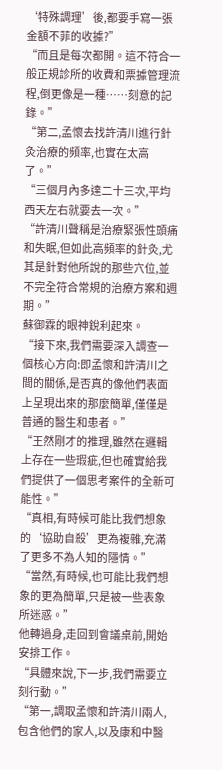‘特殊調理’後,都要手寫一張金額不菲的收據?”
“而且是每次都開。這不符合一般正規診所的收費和票據管理流程,倒更像是一種……刻意的記錄。”
“第二,孟懷去找許清川進行針灸治療的頻率,也實在太高了。”
“三個月內多達二十三次,平均西天左右就要去一次。”
“許清川聲稱是治療緊張性頭痛和失眠,但如此高頻率的針灸,尤其是針對他所說的那些穴位,並不完全符合常規的治療方案和週期。”
蘇御霖的眼神銳利起來。
“接下來,我們需要深入調查一個核心方向:即孟懷和許清川之間的關係,是否真的像他們表面上呈現出來的那麼簡單,僅僅是普通的醫生和患者。”
“王然剛才的推理,雖然在邏輯上存在一些瑕疵,但也確實給我們提供了一個思考案件的全新可能性。”
“真相,有時候可能比我們想象的‘協助自殺’更為複雜,充滿了更多不為人知的隱情。”
“當然,有時候,也可能比我們想象的更為簡單,只是被一些表象所迷惑。”
他轉過身,走回到會議桌前,開始安排工作。
“具體來說,下一步,我們需要立刻行動。”
“第一,調取孟懷和許清川兩人,包含他們的家人,以及康和中醫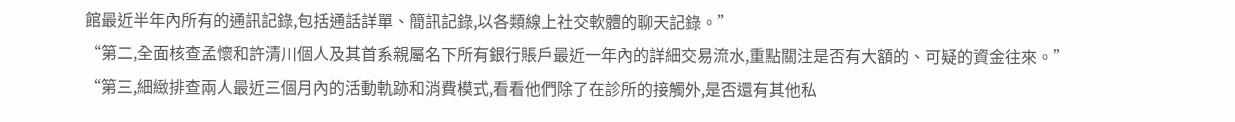館最近半年內所有的通訊記錄,包括通話詳單、簡訊記錄,以各類線上社交軟體的聊天記錄。”
“第二,全面核查孟懷和許清川個人及其首系親屬名下所有銀行賬戶最近一年內的詳細交易流水,重點關注是否有大額的、可疑的資金往來。”
“第三,細緻排查兩人最近三個月內的活動軌跡和消費模式,看看他們除了在診所的接觸外,是否還有其他私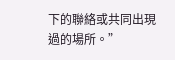下的聯絡或共同出現過的場所。”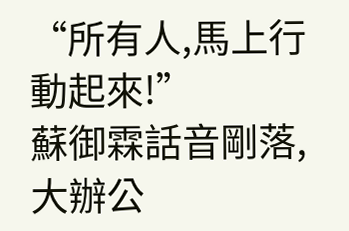“所有人,馬上行動起來!”
蘇御霖話音剛落,大辦公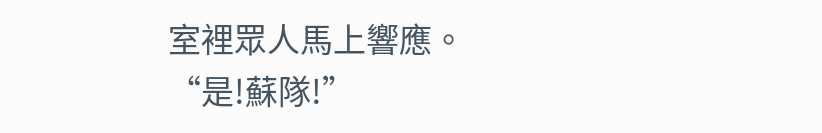室裡眾人馬上響應。
“是!蘇隊!”